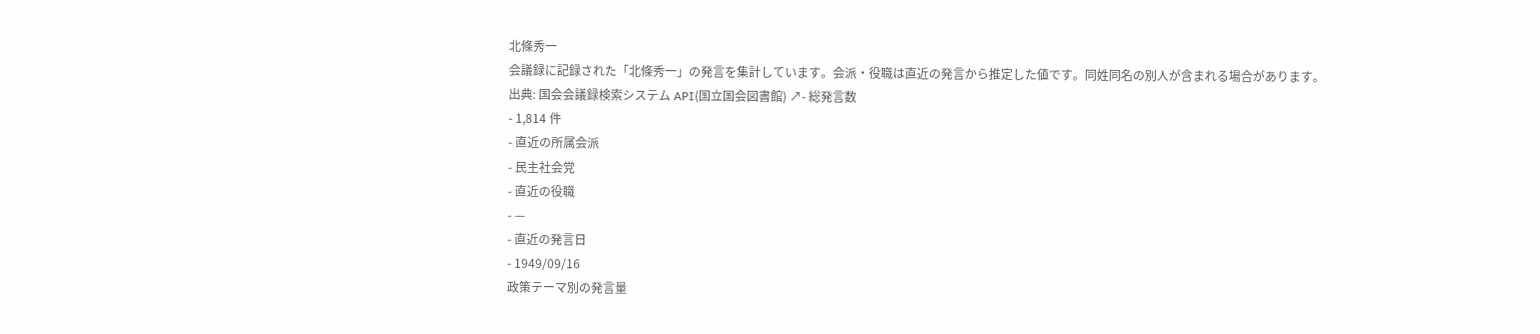北條秀一
会議録に記録された「北條秀一」の発言を集計しています。会派・役職は直近の発言から推定した値です。同姓同名の別人が含まれる場合があります。
出典: 国会会議録検索システム API(国立国会図書館) ↗- 総発言数
- 1,814 件
- 直近の所属会派
- 民主社会党
- 直近の役職
- —
- 直近の発言日
- 1949/09/16
政策テーマ別の発言量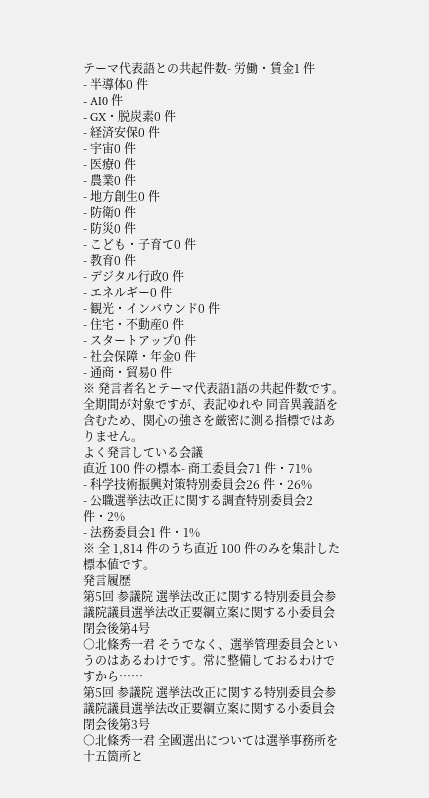テーマ代表語との共起件数- 労働・賃金1 件
- 半導体0 件
- AI0 件
- GX・脱炭素0 件
- 経済安保0 件
- 宇宙0 件
- 医療0 件
- 農業0 件
- 地方創生0 件
- 防衛0 件
- 防災0 件
- こども・子育て0 件
- 教育0 件
- デジタル行政0 件
- エネルギー0 件
- 観光・インバウンド0 件
- 住宅・不動産0 件
- スタートアップ0 件
- 社会保障・年金0 件
- 通商・貿易0 件
※ 発言者名とテーマ代表語1語の共起件数です。全期間が対象ですが、表記ゆれや 同音異義語を含むため、関心の強さを厳密に測る指標ではありません。
よく発言している会議
直近 100 件の標本- 商工委員会71 件・71%
- 科学技術振興対策特別委員会26 件・26%
- 公職選挙法改正に関する調査特別委員会2 件・2%
- 法務委員会1 件・1%
※ 全 1,814 件のうち直近 100 件のみを集計した標本値です。
発言履歴
第5回 参議院 選挙法改正に関する特別委員会参議院議員選挙法改正要綱立案に関する小委員会 閉会後第4号
○北條秀一君 そうでなく、選挙管理委員会というのはあるわけです。常に整備しておるわけですから……
第5回 参議院 選挙法改正に関する特別委員会参議院議員選挙法改正要綱立案に関する小委員会 閉会後第3号
○北條秀一君 全國選出については選挙事務所を十五箇所と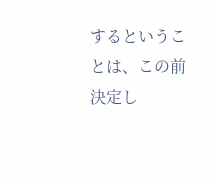するということは、この前決定し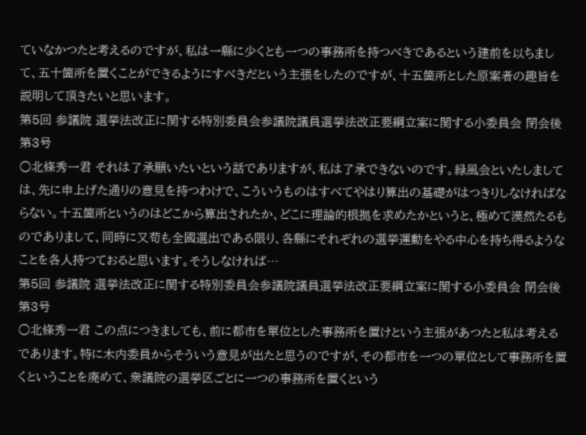ていなかつたと考えるのですが、私は一縣に少くとも一つの事務所を持つべきであるという建前を以ちまして、五十箇所を置くことができるようにすべきだという主張をしたのですが、十五箇所とした原案者の趣旨を説明して頂きたいと思います。
第5回 参議院 選挙法改正に関する特別委員会参議院議員選挙法改正要綱立案に関する小委員会 閉会後第3号
○北條秀一君 それは了承願いたいという話でありますが、私は了承できないのです。緑風会といたしましては、先に申上げた通りの意見を持つわけで、こういうものはすべてやはり算出の基礎がはつきりしなければならない。十五箇所というのはどこから算出されたか、どこに理論的根拠を求めたかというと、極めて漠然たるものでありまして、同時に又苟も全國選出である限り、各縣にそれぞれの選挙運動をやる中心を持ち得るようなことを各人持つておると思います。そうしなければ…
第5回 参議院 選挙法改正に関する特別委員会参議院議員選挙法改正要綱立案に関する小委員会 閉会後第3号
○北條秀一君 この点につきましても、前に都市を單位とした事務所を置けという主張があつたと私は考えるであります。特に木内委員からそういう意見が出たと思うのですが、その都市を一つの單位として事務所を置くということを廃めて、衆議院の選挙区ごとに一つの事務所を置くという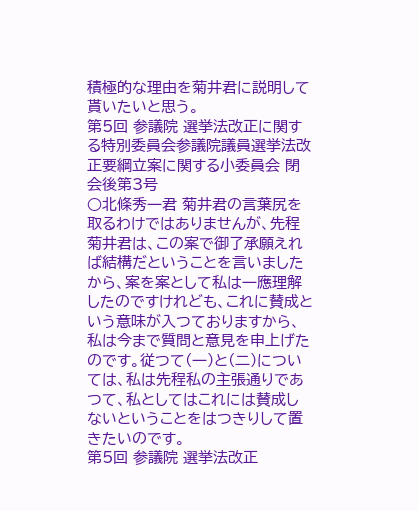積極的な理由を菊井君に説明して貰いたいと思う。
第5回 参議院 選挙法改正に関する特別委員会参議院議員選挙法改正要綱立案に関する小委員会 閉会後第3号
○北條秀一君 菊井君の言葉尻を取るわけではありませんが、先程菊井君は、この案で御了承願えれば結構だということを言いましたから、案を案として私は一應理解したのですけれども、これに賛成という意味が入つておりますから、私は今まで質問と意見を申上げたのです。従つて(一)と(二)については、私は先程私の主張通りであつて、私としてはこれには賛成しないということをはつきりして置きたいのです。
第5回 参議院 選挙法改正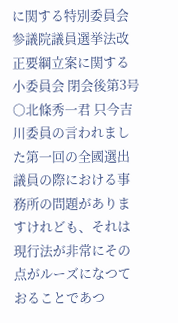に関する特別委員会参議院議員選挙法改正要綱立案に関する小委員会 閉会後第3号
○北條秀一君 只今吉川委員の言われました第一回の全國選出議員の際における事務所の問題がありますけれども、それは現行法が非常にその点がルーズになつておることであつ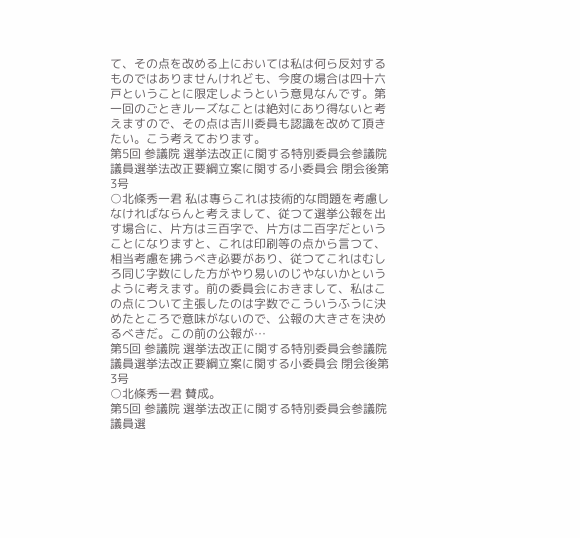て、その点を改める上においては私は何ら反対するものではありませんけれども、今度の場合は四十六戸ということに限定しようという意見なんです。第一回のごときルーズなことは絶対にあり得ないと考えますので、その点は吉川委員も認識を改めて頂きたい。こう考えております。
第5回 参議院 選挙法改正に関する特別委員会参議院議員選挙法改正要綱立案に関する小委員会 閉会後第3号
○北條秀一君 私は專らこれは技術的な問題を考慮しなければならんと考えまして、従つて選挙公報を出す場合に、片方は三百字で、片方は二百字だということになりますと、これは印刷等の点から言つて、相当考慮を拂うべき必要があり、従つてこれはむしろ同じ字数にした方がやり易いのじやないかというように考えます。前の委員会におきまして、私はこの点について主張したのは字数でこういうふうに決めたところで意味がないので、公報の大きさを決めるべきだ。この前の公報が…
第5回 参議院 選挙法改正に関する特別委員会参議院議員選挙法改正要綱立案に関する小委員会 閉会後第3号
○北條秀一君 賛成。
第5回 参議院 選挙法改正に関する特別委員会参議院議員選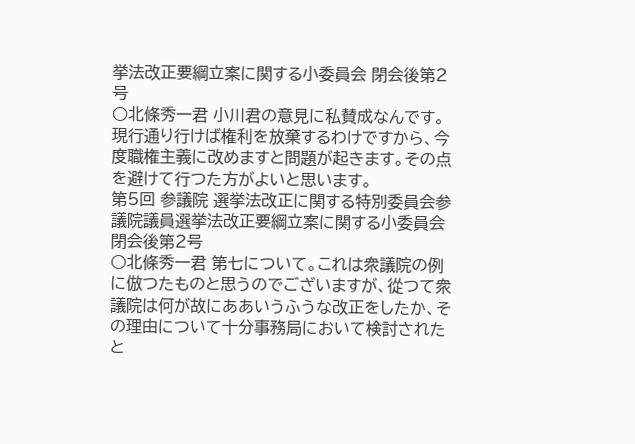挙法改正要綱立案に関する小委員会 閉会後第2号
○北條秀一君 小川君の意見に私賛成なんです。現行通り行けば権利を放棄するわけですから、今度職権主義に改めますと問題が起きます。その点を避けて行つた方がよいと思います。
第5回 参議院 選挙法改正に関する特別委員会参議院議員選挙法改正要綱立案に関する小委員会 閉会後第2号
○北條秀一君 第七について。これは衆議院の例に倣つたものと思うのでございますが、從つて衆議院は何が故にああいうふうな改正をしたか、その理由について十分事務局において検討されたと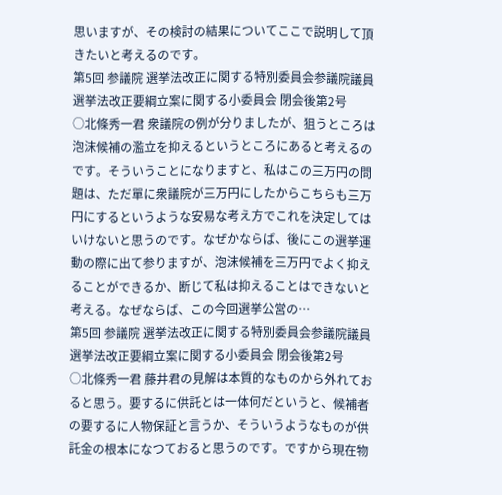思いますが、その検討の結果についてここで説明して頂きたいと考えるのです。
第5回 参議院 選挙法改正に関する特別委員会参議院議員選挙法改正要綱立案に関する小委員会 閉会後第2号
○北條秀一君 衆議院の例が分りましたが、狙うところは泡沫候補の濫立を抑えるというところにあると考えるのです。そういうことになりますと、私はこの三万円の問題は、ただ單に衆議院が三万円にしたからこちらも三万円にするというような安易な考え方でこれを決定してはいけないと思うのです。なぜかならば、後にこの選挙運動の際に出て参りますが、泡沫候補を三万円でよく抑えることができるか、断じて私は抑えることはできないと考える。なぜならば、この今回選挙公営の…
第5回 参議院 選挙法改正に関する特別委員会参議院議員選挙法改正要綱立案に関する小委員会 閉会後第2号
○北條秀一君 藤井君の見解は本質的なものから外れておると思う。要するに供託とは一体何だというと、候補者の要するに人物保証と言うか、そういうようなものが供託金の根本になつておると思うのです。ですから現在物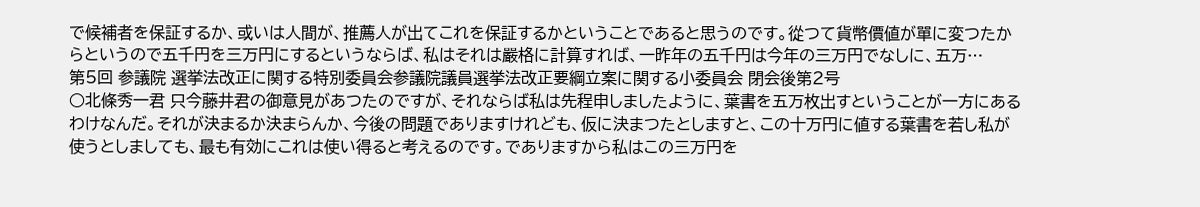で候補者を保証するか、或いは人間が、推薦人が出てこれを保証するかということであると思うのです。從つて貨幣價値が單に変つたからというので五千円を三万円にするというならば、私はそれは嚴格に計算すれば、一昨年の五千円は今年の三万円でなしに、五万…
第5回 参議院 選挙法改正に関する特別委員会参議院議員選挙法改正要綱立案に関する小委員会 閉会後第2号
○北條秀一君 只今藤井君の御意見があつたのですが、それならば私は先程申しましたように、葉書を五万枚出すということが一方にあるわけなんだ。それが決まるか決まらんか、今後の問題でありますけれども、仮に決まつたとしますと、この十万円に値する葉書を若し私が使うとしましても、最も有効にこれは使い得ると考えるのです。でありますから私はこの三万円を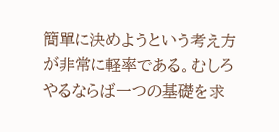簡單に決めようという考え方が非常に軽率である。むしろやるならば一つの基礎を求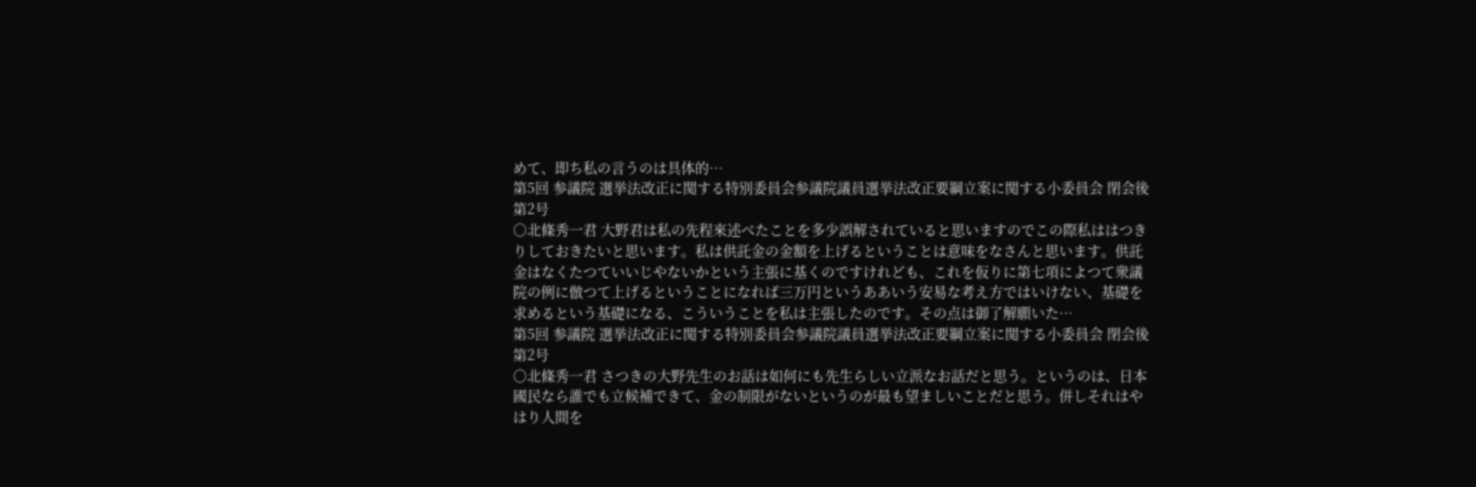めて、即ち私の言うのは具体的…
第5回 参議院 選挙法改正に関する特別委員会参議院議員選挙法改正要綱立案に関する小委員会 閉会後第2号
○北條秀一君 大野君は私の先程來述べたことを多少誤解されていると思いますのでこの際私ははつきりしておきたいと思います。私は供託金の金額を上げるということは意味をなさんと思います。供託金はなくたつていいじやないかという主張に基くのですけれども、これを仮りに第七項によつて衆議院の例に倣つて上げるということになれば三万円というああいう安易な考え方ではいけない、基礎を求めるという基礎になる、こういうことを私は主張したのです。その点は御了解願いた…
第5回 参議院 選挙法改正に関する特別委員会参議院議員選挙法改正要綱立案に関する小委員会 閉会後第2号
○北條秀一君 さつきの大野先生のお話は如何にも先生らしい立派なお話だと思う。というのは、日本國民なら誰でも立候補できて、金の制限がないというのが最も望ましいことだと思う。併しそれはやはり人間を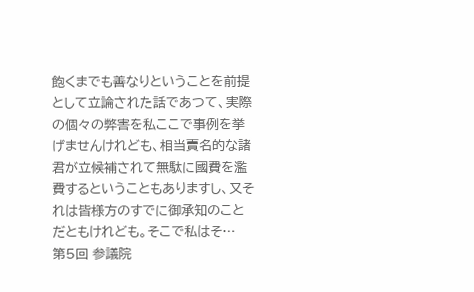飽くまでも善なりということを前提として立論された話であつて、実際の個々の弊害を私ここで事例を挙げませんけれども、相当賣名的な諸君が立候補されて無駄に國費を濫費するということもありますし、又それは皆様方のすでに御承知のことだともけれども。そこで私はそ…
第5回 参議院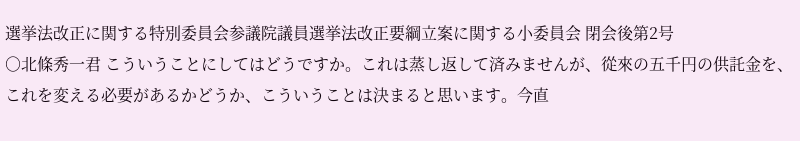選挙法改正に関する特別委員会参議院議員選挙法改正要綱立案に関する小委員会 閉会後第2号
○北條秀一君 こういうことにしてはどうですか。これは蒸し返して済みませんが、從來の五千円の供託金を、これを変える必要があるかどうか、こういうことは決まると思います。今直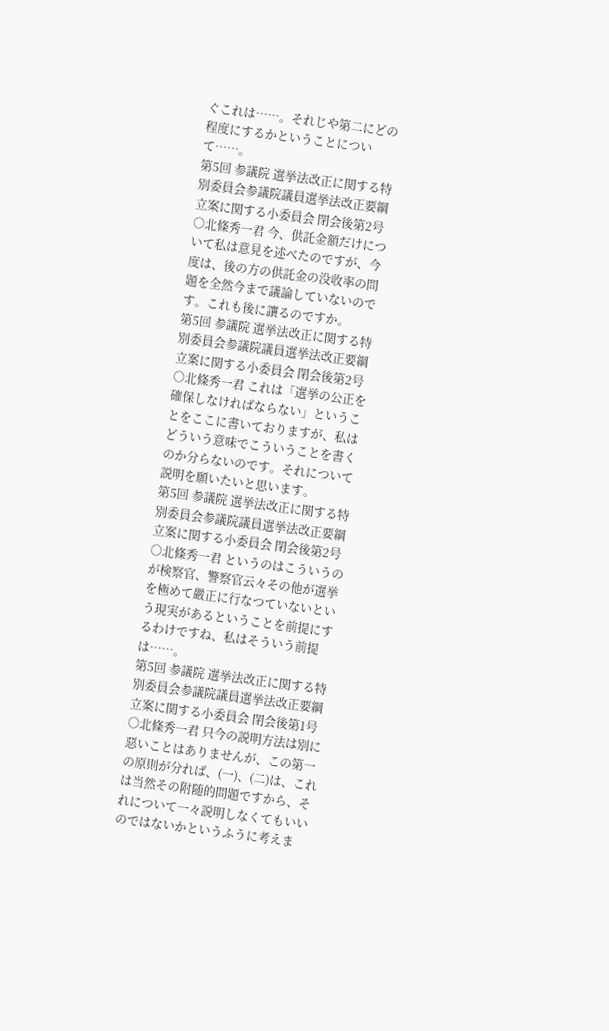ぐこれは……。それじや第二にどの程度にするかということについて……。
第5回 参議院 選挙法改正に関する特別委員会参議院議員選挙法改正要綱立案に関する小委員会 閉会後第2号
○北條秀一君 今、供託金額だけについて私は意見を述べたのですが、今度は、後の方の供託金の没收率の問題を全然今まで議論していないのです。これも後に讓るのですか。
第5回 参議院 選挙法改正に関する特別委員会参議院議員選挙法改正要綱立案に関する小委員会 閉会後第2号
○北條秀一君 これは「選挙の公正を確保しなければならない」ということをここに書いておりますが、私はどういう意味でこういうことを書くのか分らないのです。それについて説明を願いたいと思います。
第5回 参議院 選挙法改正に関する特別委員会参議院議員選挙法改正要綱立案に関する小委員会 閉会後第2号
○北條秀一君 というのはこういうのが検察官、警察官云々その他が選挙を極めて嚴正に行なつていないという現実があるということを前提にするわけですね、私はそういう前提は……。
第5回 参議院 選挙法改正に関する特別委員会参議院議員選挙法改正要綱立案に関する小委員会 閉会後第1号
○北條秀一君 只今の説明方法は別に惡いことはありませんが、この第一の原則が分れば、(一)、(二)は、これは当然その附随的問題ですから、それについて一々説明しなくてもいいのではないかというふうに考えま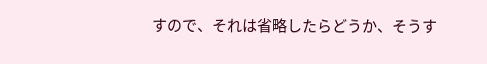すので、それは省略したらどうか、そうす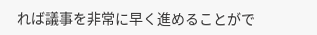れば議事を非常に早く進めることがで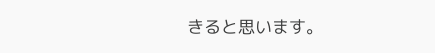きると思います。